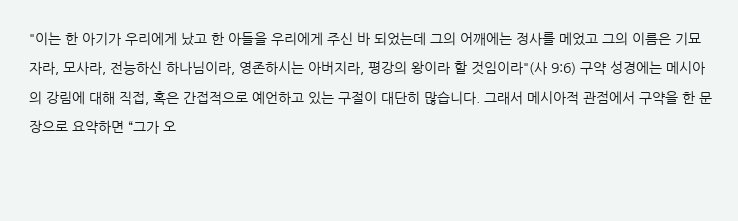"이는 한 아기가 우리에게 났고 한 아들을 우리에게 주신 바 되었는데 그의 어깨에는 정사를 메었고 그의 이름은 기묘자라, 모사라, 전능하신 하나님이라, 영존하시는 아버지라, 평강의 왕이라 할 것임이라"(사 9:6) 구약 성경에는 메시아의 강림에 대해 직접, 혹은 간접적으로 예언하고 있는 구절이 대단히 많습니다. 그래서 메시아적 관점에서 구약을 한 문장으로 요약하면 “그가 오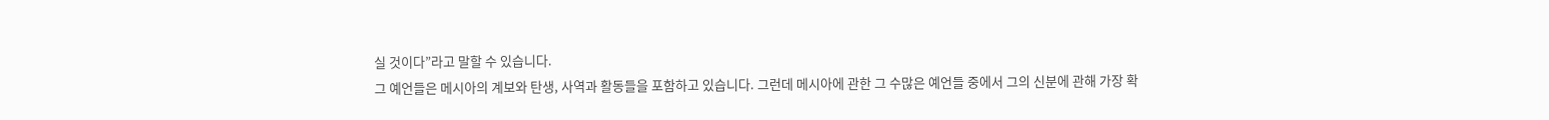실 것이다”라고 말할 수 있습니다.
그 예언들은 메시아의 계보와 탄생, 사역과 활동들을 포함하고 있습니다. 그런데 메시아에 관한 그 수많은 예언들 중에서 그의 신분에 관해 가장 확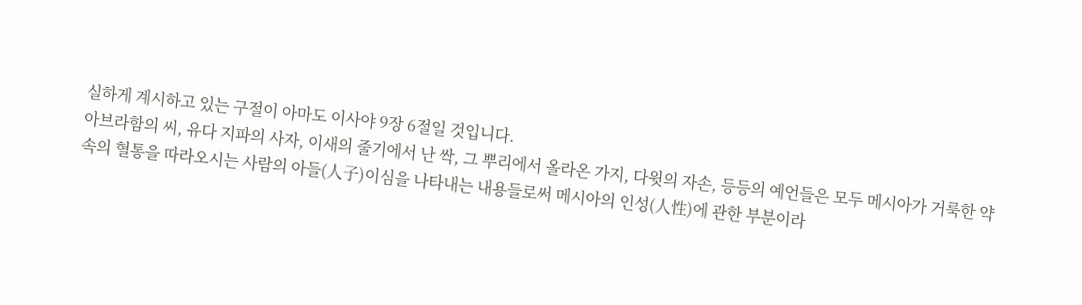실하게 계시하고 있는 구절이 아마도 이사야 9장 6절일 것입니다.
아브라함의 씨, 유다 지파의 사자, 이새의 줄기에서 난 싹, 그 뿌리에서 올라온 가지, 다윗의 자손, 등등의 예언들은 모두 메시아가 거룩한 약속의 혈통을 따라오시는 사람의 아들(人子)이심을 나타내는 내용들로써 메시아의 인성(人性)에 관한 부분이라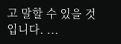고 말할 수 있을 것입니다. ...